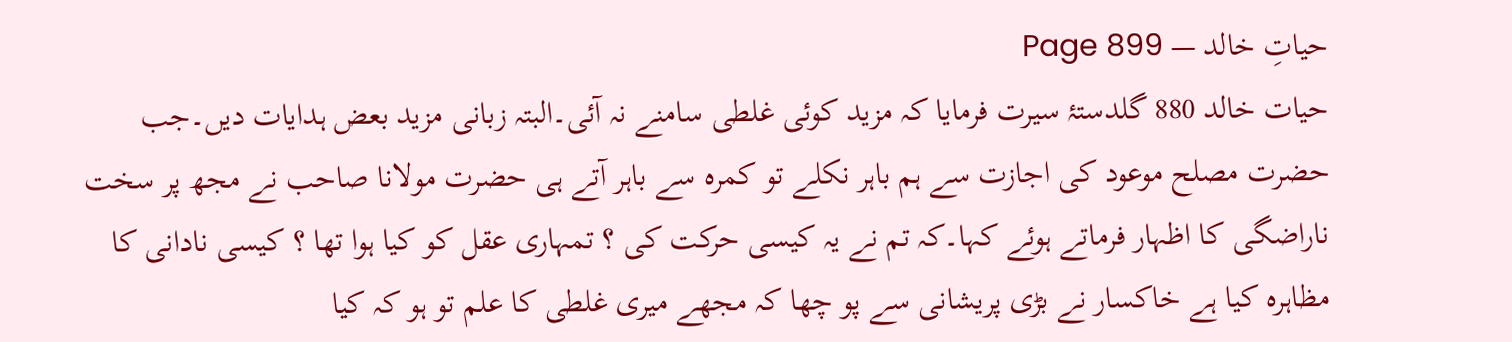حیاتِ خالد — Page 899
حیات خالد 880 گلدستۂ سیرت فرمایا کہ مزید کوئی غلطی سامنے نہ آئی۔البتہ زبانی مزید بعض ہدایات دیں۔جب حضرت مصلح موعود کی اجازت سے ہم باہر نکلے تو کمرہ سے باہر آتے ہی حضرت مولانا صاحب نے مجھ پر سخت ناراضگی کا اظہار فرماتے ہوئے کہا۔کہ تم نے یہ کیسی حرکت کی ؟ تمہاری عقل کو کیا ہوا تھا ؟ کیسی نادانی کا مظاہرہ کیا ہے خاکسار نے بڑی پریشانی سے پو چھا کہ مجھے میری غلطی کا علم تو ہو کہ کیا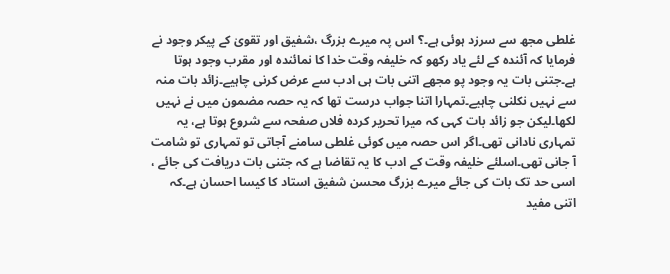غلطی مجھ سے سرزد ہوئی ہے۔؟ اس پہ میرے بزرگ ،شفیق اور تقویٰ کے پیکر وجود نے فرمایا کہ آئندہ کے لئے یاد رکھو کہ خلیفہ وقت خدا کا نمائندہ اور مقرب وجود ہوتا ہے۔جتنی بات یہ وجود پو مجھے اتنی بات ہی ادب سے عرض کرنی چاہیے۔زائد بات منہ سے نہیں نکلنی چاہیے۔تمہارا اتنا جواب درست تھا کہ یہ حصہ مضمون میں نے نہیں لکھا۔لیکن جو زائد بات کہی کہ میرا تحریر کردہ فلاں صفحہ سے شروع ہوتا ہے، یہ تمہاری نادانی تھی۔اگر اس حصہ میں کوئی غلطی سامنے آجاتی تو تمہاری تو شامت آ جانی تھی۔اسلئے خلیفہ وقت کے ادب کا یہ تقاضا ہے کہ جتنی بات دریافت کی جائے ، اسی حد تک بات کی جائے میرے بزرگ محسن شفیق استاد کا کیسا احسان ہے۔کہ اتنی مفید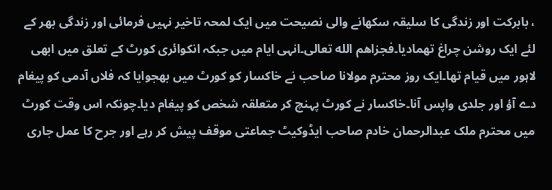، بابرکت اور زندگی کا سلیقہ سکھانے والی نصیحت میں ایک لمحہ تاخیر نہیں فرمائی اور زندگی بھر کے لئے ایک روشن چراغ تھمادیا۔فجزاهم الله تعالی۔انہی ایام میں جبکہ انکوائری کورٹ کے تعلق میں ابھی لاہور میں قیام تھا۔ایک روز محترم مولانا صاحب نے خاکسار کو کورٹ میں بھجوایا کہ فلاں آدمی کو پیغام دے آؤ اور جلدی واپس آنا۔خاکسار نے کورٹ پہنچ کر متعلقہ شخص کو پیغام دیا۔چونکہ اس وقت کورٹ میں محترم ملک عبدالرحمان خادم صاحب ایڈوکیٹ جماعتی موقف پیش کر رہے اور جرح کا عمل جاری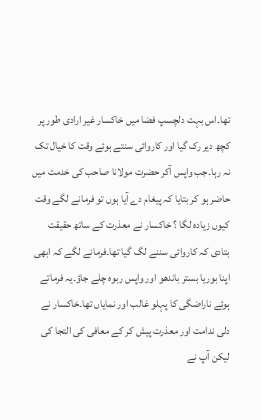تھا۔اس بہت دلچسپ فضا میں خاکسار غیر ارادی طور پر کچھ دیر رک گیا اور کاروائی سنتے ہوئے وقت کا خیال تک نہ رہا۔جب واپس آکر حضرت مولانا صاحب کی خدمت میں حاضر ہو کر بتایا کہ پیغام دے آیا ہوں تو فرمانے لگے وقت کیوں زیادہ لگا ؟ خاکسار نے معذرت کے ساتھ حقیقت بتادی کہ کاروائی سننے لگ گیا تھا۔فرمانے لگے کہ ابھی اپنا بوریا بستر باندھو اور واپس ربوہ چلے جاؤ۔یہ فرماتے ہوئے ناراضگی کا پہلو غالب اور نمایاں تھا۔خاکسار نے دلی ندامت اور معذرت پیش کر کے معافی کی التجا کی لیکن آپ نے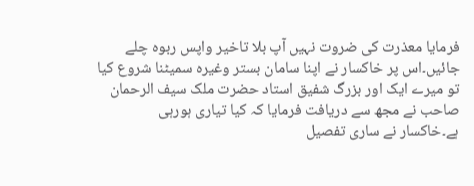فرمایا معذرت کی ضروت نہیں آپ بلا تاخیر واپس ربوہ چلے جائیں۔اس پر خاکسار نے اپنا سامان بستر وغیرہ سمیٹنا شروع کیا تو میرے ایک اور بزرگ شفیق استاد حضرت ملک سیف الرحمان صاحب نے مجھ سے دریافت فرمایا کہ کیا تیاری ہورہی ہے۔خاکسار نے ساری تفصیل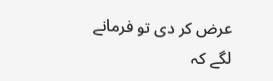عرض کر دی تو فرمانے لگے کہ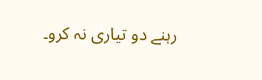رہنے دو تیاری نہ کرو۔